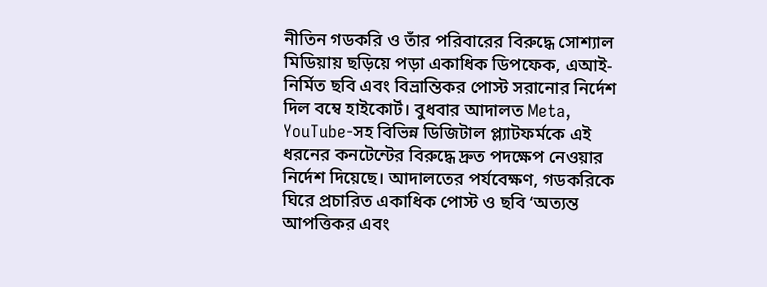নীতিন গডকরি ও তাঁর পরিবারের বিরুদ্ধে সোশ্যাল মিডিয়ায় ছড়িয়ে পড়া একাধিক ডিপফেক, এআই-নির্মিত ছবি এবং বিভ্রান্তিকর পোস্ট সরানোর নির্দেশ দিল বম্বে হাইকোর্ট। বুধবার আদালত Meta, YouTube-সহ বিভিন্ন ডিজিটাল প্ল্যাটফর্মকে এই ধরনের কনটেন্টের বিরুদ্ধে দ্রুত পদক্ষেপ নেওয়ার নির্দেশ দিয়েছে। আদালতের পর্যবেক্ষণ, গডকরিকে ঘিরে প্রচারিত একাধিক পোস্ট ও ছবি ‘অত্যন্ত আপত্তিকর এবং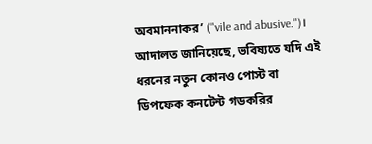অবমাননাকর’ ("vile and abusive.")।
আদালত জানিয়েছে, ভবিষ্যতে যদি এই ধরনের নতুন কোনও পোস্ট বা ডিপফেক কনটেন্ট গডকরির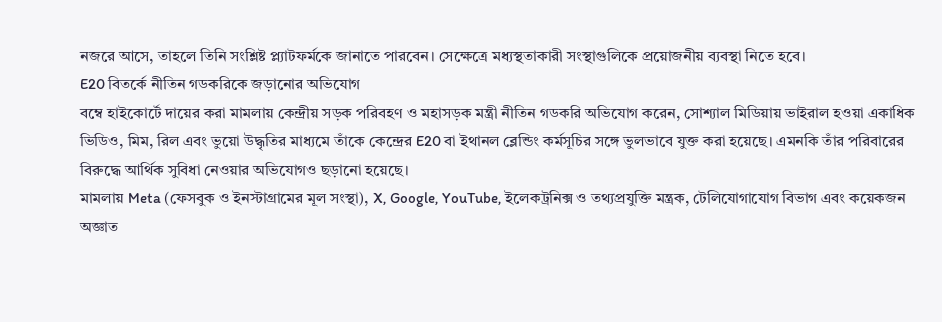নজরে আসে, তাহলে তিনি সংশ্লিষ্ট প্ল্যাটফর্মকে জানাতে পারবেন। সেক্ষেত্রে মধ্যস্থতাকারী সংস্থাগুলিকে প্রয়োজনীয় ব্যবস্থা নিতে হবে।
E20 বিতর্কে নীতিন গডকরিকে জড়ানোর অভিযোগ
বম্বে হাইকোর্টে দায়ের করা মামলায় কেন্দ্রীয় সড়ক পরিবহণ ও মহাসড়ক মন্ত্রী নীতিন গডকরি অভিযোগ করেন, সোশ্যাল মিডিয়ায় ভাইরাল হওয়া একাধিক ভিডিও, মিম, রিল এবং ভুয়ো উদ্ধৃতির মাধ্যমে তাঁকে কেন্দ্রের E20 বা ইথানল ব্লেন্ডিং কর্মসূচির সঙ্গে ভুলভাবে যুক্ত করা হয়েছে। এমনকি তাঁর পরিবারের বিরুদ্ধে আর্থিক সুবিধা নেওয়ার অভিযোগও ছড়ানো হয়েছে।
মামলায় Meta (ফেসবুক ও ইনস্টাগ্রামের মূল সংস্থা), X, Google, YouTube, ইলেকট্রনিক্স ও তথ্যপ্রযুক্তি মন্ত্রক, টেলিযোগাযোগ বিভাগ এবং কয়েকজন অজ্ঞাত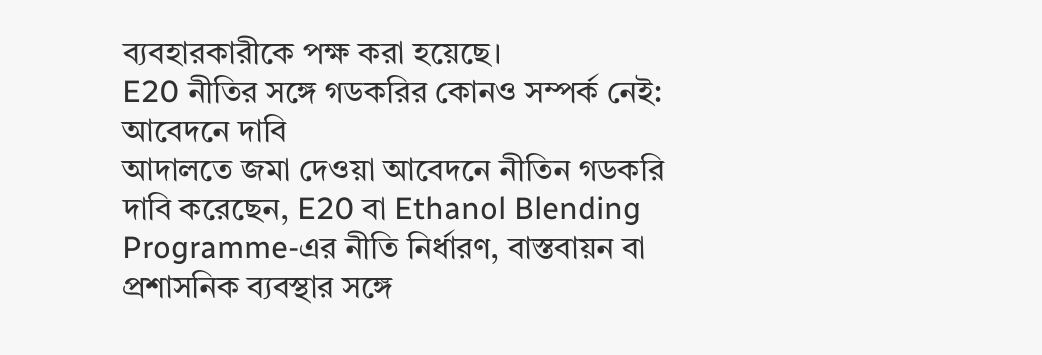ব্যবহারকারীকে পক্ষ করা হয়েছে।
E20 নীতির সঙ্গে গডকরির কোনও সম্পর্ক নেই: আবেদনে দাবি
আদালতে জমা দেওয়া আবেদনে নীতিন গডকরি দাবি করেছেন, E20 বা Ethanol Blending Programme-এর নীতি নির্ধারণ, বাস্তবায়ন বা প্রশাসনিক ব্যবস্থার সঙ্গে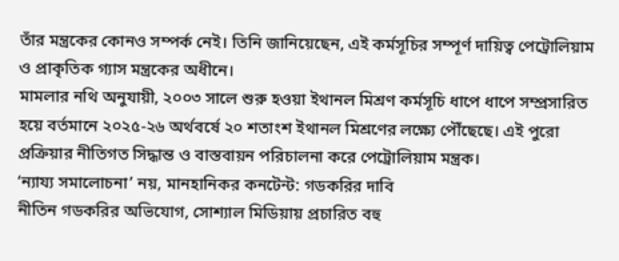তাঁর মন্ত্রকের কোনও সম্পর্ক নেই। তিনি জানিয়েছেন, এই কর্মসূচির সম্পূর্ণ দায়িত্ব পেট্রোলিয়াম ও প্রাকৃতিক গ্যাস মন্ত্রকের অধীনে।
মামলার নথি অনুযায়ী, ২০০৩ সালে শুরু হওয়া ইথানল মিশ্রণ কর্মসূচি ধাপে ধাপে সম্প্রসারিত হয়ে বর্তমানে ২০২৫-২৬ অর্থবর্ষে ২০ শতাংশ ইথানল মিশ্রণের লক্ষ্যে পৌঁছেছে। এই পুরো প্রক্রিয়ার নীতিগত সিদ্ধান্ত ও বাস্তবায়ন পরিচালনা করে পেট্রোলিয়াম মন্ত্রক।
‘ন্যায্য সমালোচনা’ নয়, মানহানিকর কনটেন্ট: গডকরির দাবি
নীতিন গডকরির অভিযোগ, সোশ্যাল মিডিয়ায় প্রচারিত বহু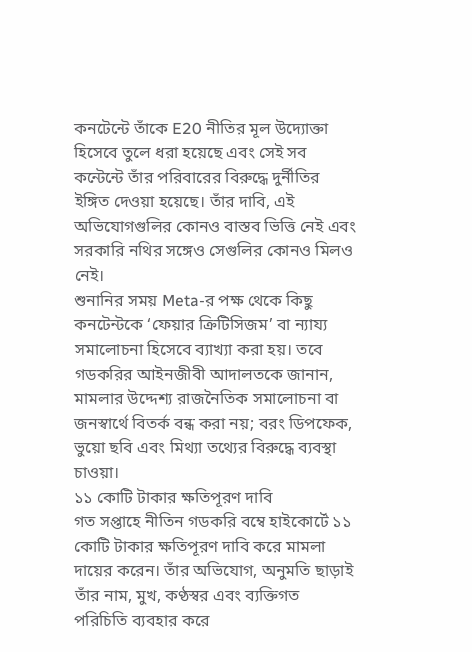কনটেন্টে তাঁকে E20 নীতির মূল উদ্যোক্তা হিসেবে তুলে ধরা হয়েছে এবং সেই সব কন্টেন্টে তাঁর পরিবারের বিরুদ্ধে দুর্নীতির ইঙ্গিত দেওয়া হয়েছে। তাঁর দাবি, এই অভিযোগগুলির কোনও বাস্তব ভিত্তি নেই এবং সরকারি নথির সঙ্গেও সেগুলির কোনও মিলও নেই।
শুনানির সময় Meta-র পক্ষ থেকে কিছু কনটেন্টকে ‘ফেয়ার ক্রিটিসিজম’ বা ন্যায্য সমালোচনা হিসেবে ব্যাখ্যা করা হয়। তবে গডকরির আইনজীবী আদালতকে জানান, মামলার উদ্দেশ্য রাজনৈতিক সমালোচনা বা জনস্বার্থে বিতর্ক বন্ধ করা নয়; বরং ডিপফেক, ভুয়ো ছবি এবং মিথ্যা তথ্যের বিরুদ্ধে ব্যবস্থা চাওয়া।
১১ কোটি টাকার ক্ষতিপূরণ দাবি
গত সপ্তাহে নীতিন গডকরি বম্বে হাইকোর্টে ১১ কোটি টাকার ক্ষতিপূরণ দাবি করে মামলা দায়ের করেন। তাঁর অভিযোগ, অনুমতি ছাড়াই তাঁর নাম, মুখ, কণ্ঠস্বর এবং ব্যক্তিগত পরিচিতি ব্যবহার করে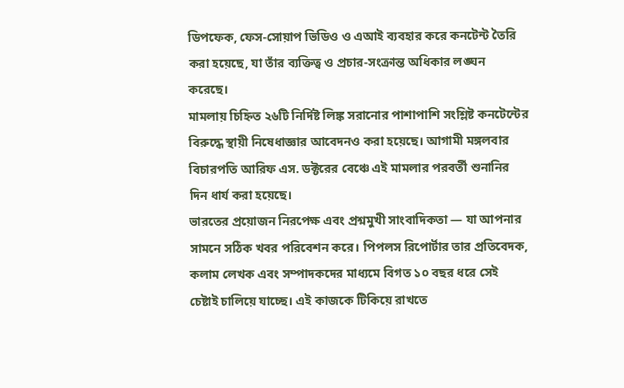ডিপফেক, ফেস-সোয়াপ ভিডিও ও এআই ব্যবহার করে কনটেন্ট তৈরি করা হয়েছে, যা তাঁর ব্যক্তিত্ব ও প্রচার-সংক্রান্ত অধিকার লঙ্ঘন করেছে।
মামলায় চিহ্নিত ২৬টি নির্দিষ্ট লিঙ্ক সরানোর পাশাপাশি সংশ্লিষ্ট কনটেন্টের বিরুদ্ধে স্থায়ী নিষেধাজ্ঞার আবেদনও করা হয়েছে। আগামী মঙ্গলবার বিচারপতি আরিফ এস. ডক্টরের বেঞ্চে এই মামলার পরবর্তী শুনানির দিন ধার্য করা হয়েছে।
ভারতের প্রয়োজন নিরপেক্ষ এবং প্রশ্নমুখী সাংবাদিকতা — যা আপনার সামনে সঠিক খবর পরিবেশন করে। পিপলস রিপোর্টার তার প্রতিবেদক, কলাম লেখক এবং সম্পাদকদের মাধ্যমে বিগত ১০ বছর ধরে সেই চেষ্টাই চালিয়ে যাচ্ছে। এই কাজকে টিকিয়ে রাখতে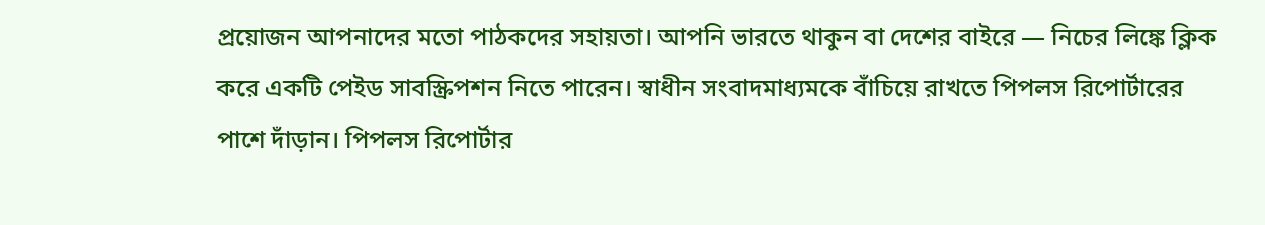প্রয়োজন আপনাদের মতো পাঠকদের সহায়তা। আপনি ভারতে থাকুন বা দেশের বাইরে — নিচের লিঙ্কে ক্লিক করে একটি পেইড সাবস্ক্রিপশন নিতে পারেন। স্বাধীন সংবাদমাধ্যমকে বাঁচিয়ে রাখতে পিপলস রিপোর্টারের পাশে দাঁড়ান। পিপলস রিপোর্টার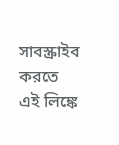সাবস্ক্রাইব করতে এই লিঙ্কে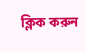ক্লিক করুন